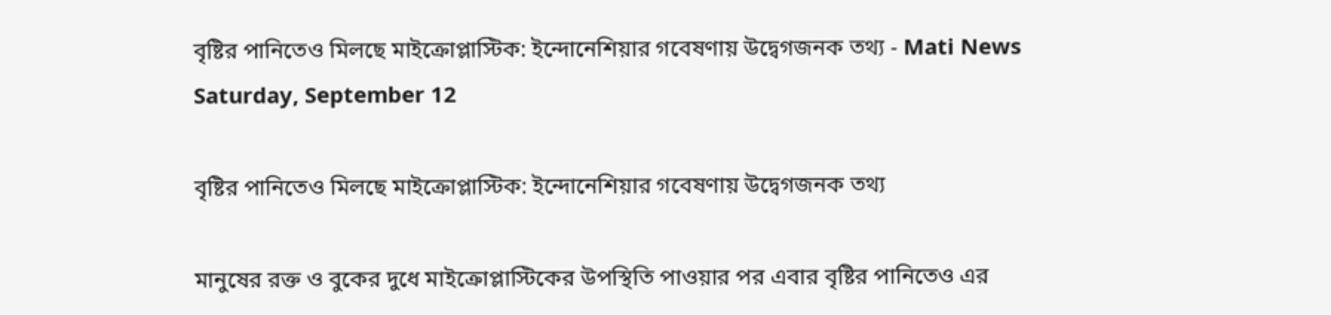বৃষ্টির পানিতেও মিলছে মাইক্রোপ্লাস্টিক: ইন্দোনেশিয়ার গবেষণায় উদ্বেগজনক তথ্য - Mati News
Saturday, September 12

বৃষ্টির পানিতেও মিলছে মাইক্রোপ্লাস্টিক: ইন্দোনেশিয়ার গবেষণায় উদ্বেগজনক তথ্য

মানুষের রক্ত ও বুকের দুধে মাইক্রোপ্লাস্টিকের উপস্থিতি পাওয়ার পর এবার বৃষ্টির পানিতেও এর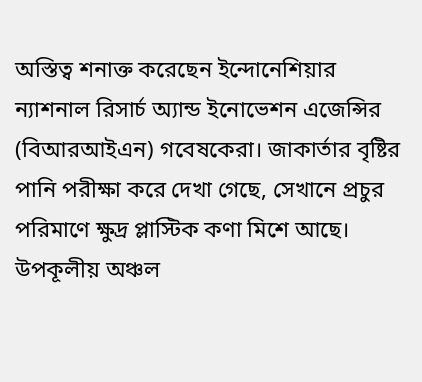অস্তিত্ব শনাক্ত করেছেন ইন্দোনেশিয়ার ন্যাশনাল রিসার্চ অ্যান্ড ইনোভেশন এজেন্সির (বিআরআইএন) গবেষকেরা। জাকার্তার বৃষ্টির পানি পরীক্ষা করে দেখা গেছে, সেখানে প্রচুর পরিমাণে ক্ষুদ্র প্লাস্টিক কণা মিশে আছে। উপকূলীয় অঞ্চল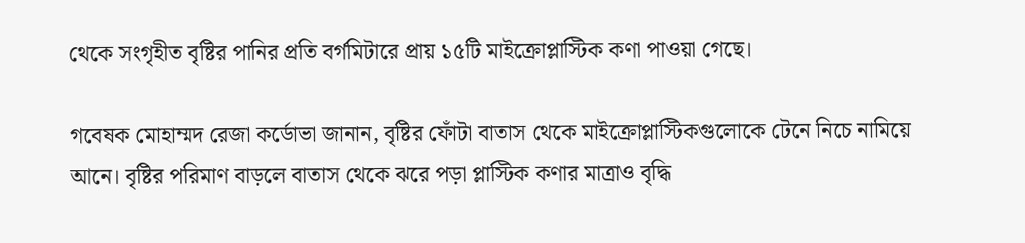থেকে সংগৃহীত বৃষ্টির পানির প্রতি বর্গমিটারে প্রায় ১৫টি মাইক্রোপ্লাস্টিক কণা পাওয়া গেছে।

গবেষক মোহাম্মদ রেজা কর্ডোভা জানান, বৃষ্টির ফোঁটা বাতাস থেকে মাইক্রোপ্লাস্টিকগুলোকে টেনে নিচে নামিয়ে আনে। বৃষ্টির পরিমাণ বাড়লে বাতাস থেকে ঝরে পড়া প্লাস্টিক কণার মাত্রাও বৃদ্ধি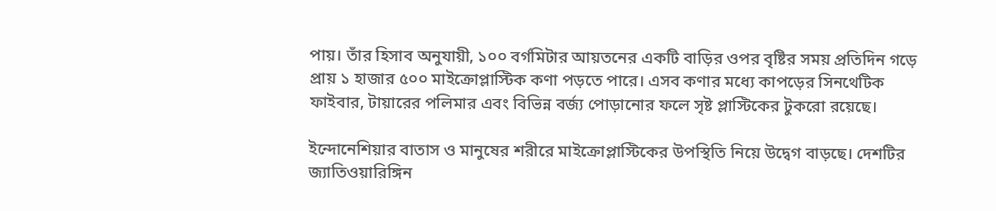পায়। তাঁর হিসাব অনুযায়ী, ১০০ বর্গমিটার আয়তনের একটি বাড়ির ওপর বৃষ্টির সময় প্রতিদিন গড়ে প্রায় ১ হাজার ৫০০ মাইক্রোপ্লাস্টিক কণা পড়তে পারে। এসব কণার মধ্যে কাপড়ের সিনথেটিক ফাইবার, টায়ারের পলিমার এবং বিভিন্ন বর্জ্য পোড়ানোর ফলে সৃষ্ট প্লাস্টিকের টুকরো রয়েছে।

ইন্দোনেশিয়ার বাতাস ও মানুষের শরীরে মাইক্রোপ্লাস্টিকের উপস্থিতি নিয়ে উদ্বেগ বাড়ছে। দেশটির জ্যাতিওয়ারিঙ্গিন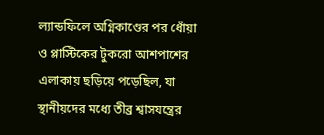ল্যান্ডফিলে অগ্নিকাণ্ডের পর ধোঁয়া ও প্লাস্টিকের টুকরো আশপাশের এলাকায় ছড়িয়ে পড়েছিল, যা স্থানীয়দের মধ্যে তীব্র শ্বাসযন্ত্রের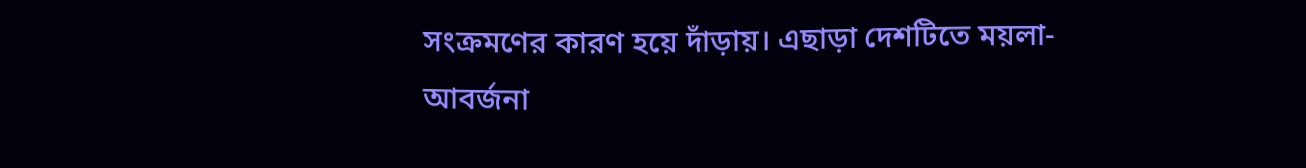সংক্রমণের কারণ হয়ে দাঁড়ায়। এছাড়া দেশটিতে ময়লা-আবর্জনা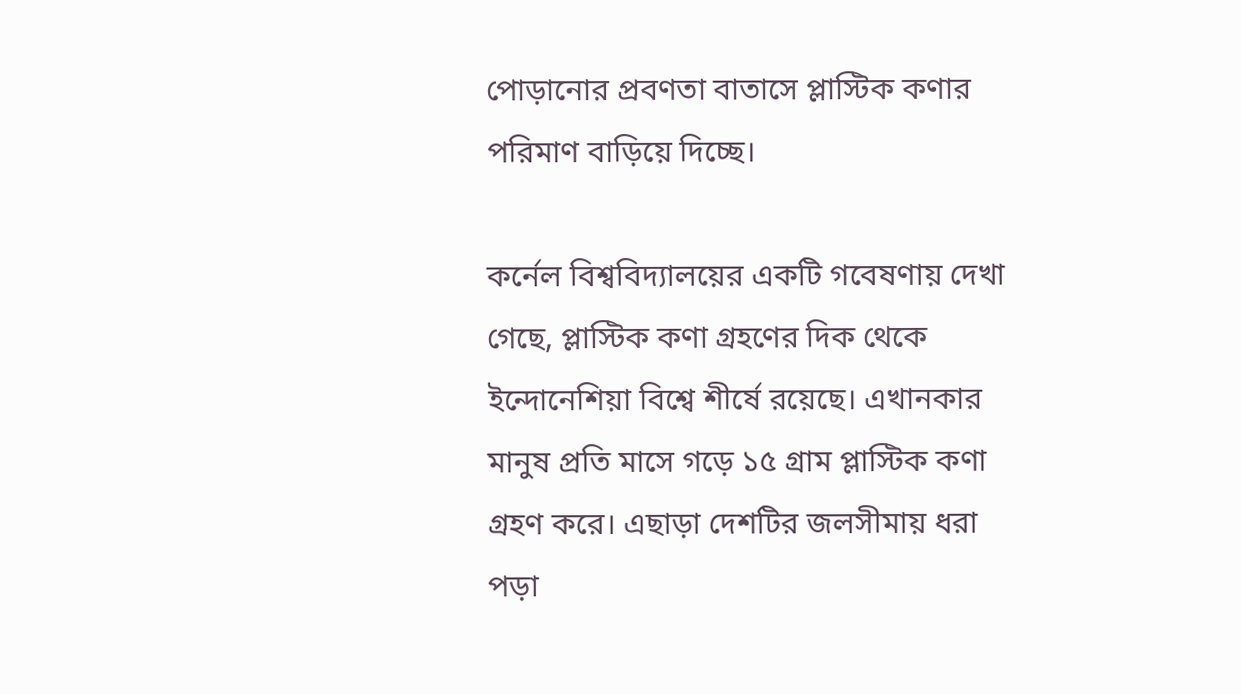পোড়ানোর প্রবণতা বাতাসে প্লাস্টিক কণার পরিমাণ বাড়িয়ে দিচ্ছে।

কর্নেল বিশ্ববিদ্যালয়ের একটি গবেষণায় দেখা গেছে, প্লাস্টিক কণা গ্রহণের দিক থেকে ইন্দোনেশিয়া বিশ্বে শীর্ষে রয়েছে। এখানকার মানুষ প্রতি মাসে গড়ে ১৫ গ্রাম প্লাস্টিক কণা গ্রহণ করে। এছাড়া দেশটির জলসীমায় ধরা পড়া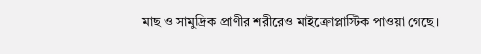মাছ ও সামুদ্রিক প্রাণীর শরীরেও মাইক্রোপ্লাস্টিক পাওয়া গেছে।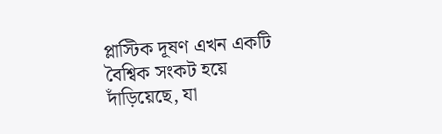প্লাস্টিক দূষণ এখন একটি বৈশ্বিক সংকট হয়ে দাঁড়িয়েছে, যা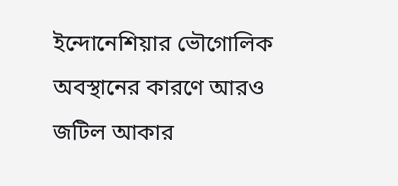ইন্দোনেশিয়ার ভৌগোলিক অবস্থানের কারণে আরও জটিল আকার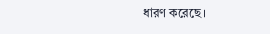ধারণ করেছে।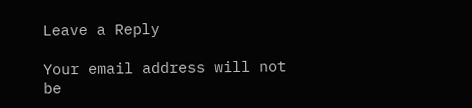Leave a Reply

Your email address will not be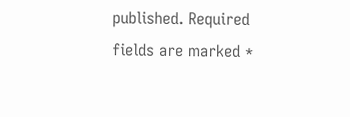published. Required fields are marked *